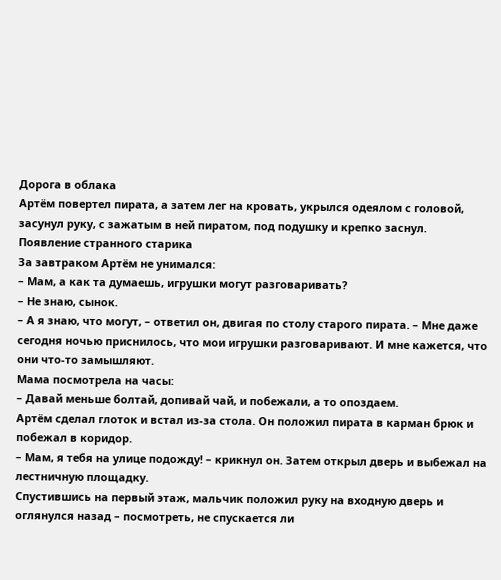Дорога в облака
Артём повертел пирата, а затем лег на кровать, укрылся одеялом с головой, засунул руку, с зажатым в ней пиратом, под подушку и крепко заснул.
Появление странного старика
За завтраком Артём не унимался:
– Мам, а как та думаешь, игрушки могут разговаривать?
– Не знаю, сынок.
– А я знаю, что могут, – ответил он, двигая по столу старого пирата. – Мне даже сегодня ночью приснилось, что мои игрушки разговаривают. И мне кажется, что они что‑то замышляют.
Мама посмотрела на часы:
– Давай меньше болтай, допивай чай, и побежали, а то опоздаем.
Артём сделал глоток и встал из‑за стола. Он положил пирата в карман брюк и побежал в коридор.
– Мам, я тебя на улице подожду! – крикнул он. Затем открыл дверь и выбежал на лестничную площадку.
Спустившись на первый этаж, мальчик положил руку на входную дверь и оглянулся назад – посмотреть, не спускается ли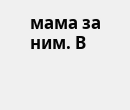мама за ним. В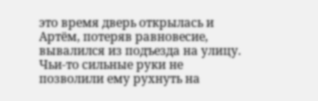это время дверь открылась и Артём, потеряв равновесие, вывалился из подъезда на улицу. Чьи‑то сильные руки не позволили ему рухнуть на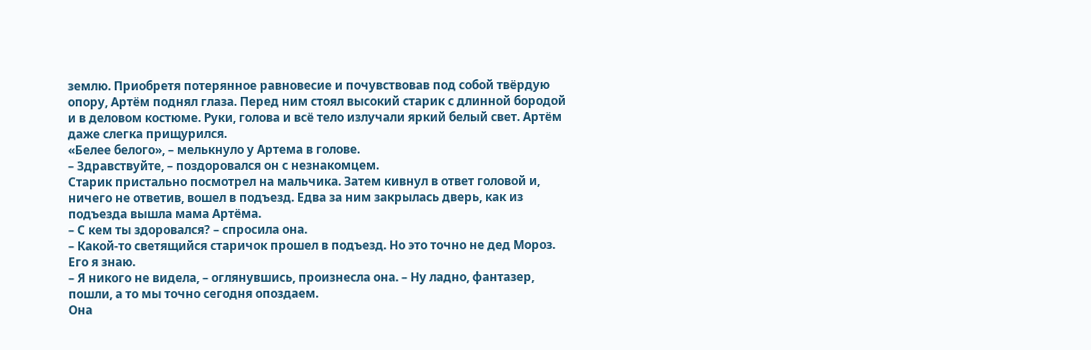землю. Приобретя потерянное равновесие и почувствовав под собой твёрдую опору, Артём поднял глаза. Перед ним стоял высокий старик с длинной бородой и в деловом костюме. Руки, голова и всё тело излучали яркий белый свет. Артём даже слегка прищурился.
«Белее белого», – мелькнуло у Артема в голове.
– Здравствуйте, – поздоровался он с незнакомцем.
Старик пристально посмотрел на мальчика. Затем кивнул в ответ головой и, ничего не ответив, вошел в подъезд. Едва за ним закрылась дверь, как из подъезда вышла мама Артёма.
– С кем ты здоровался? – спросила она.
– Какой‑то светящийся старичок прошел в подъезд. Но это точно не дед Мороз. Его я знаю.
– Я никого не видела, – оглянувшись, произнесла она. – Ну ладно, фантазер, пошли, а то мы точно сегодня опоздаем.
Она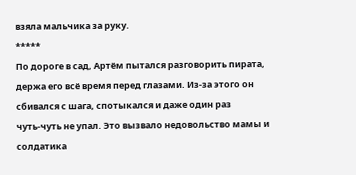взяла мальчика за руку.
*****
По дороге в сад, Артём пытался разговорить пирата, держа его всё время перед глазами. Из‑за этого он сбивался с шага, спотыкался и даже один раз чуть‑чуть не упал. Это вызвало недовольство мамы и солдатика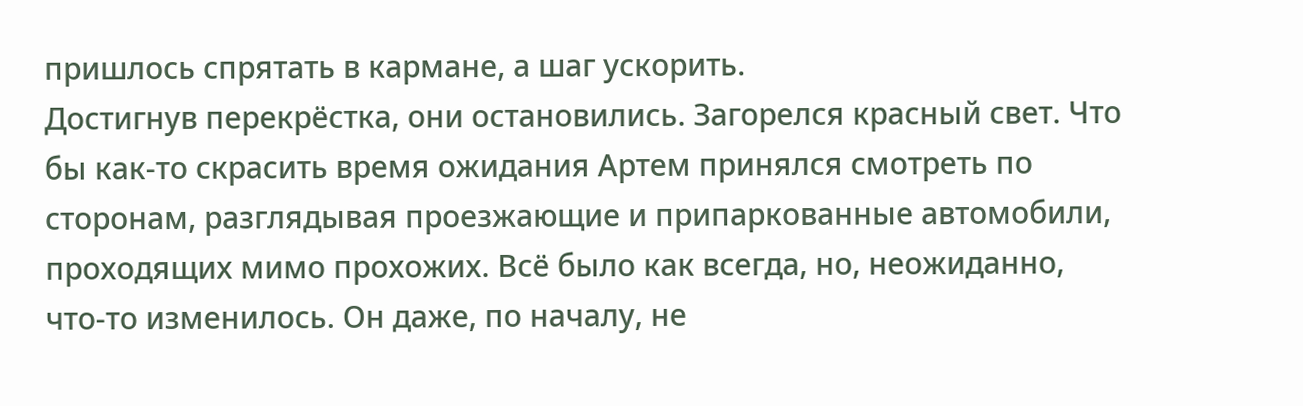пришлось спрятать в кармане, а шаг ускорить.
Достигнув перекрёстка, они остановились. Загорелся красный свет. Что бы как‑то скрасить время ожидания Артем принялся смотреть по сторонам, разглядывая проезжающие и припаркованные автомобили, проходящих мимо прохожих. Всё было как всегда, но, неожиданно, что‑то изменилось. Он даже, по началу, не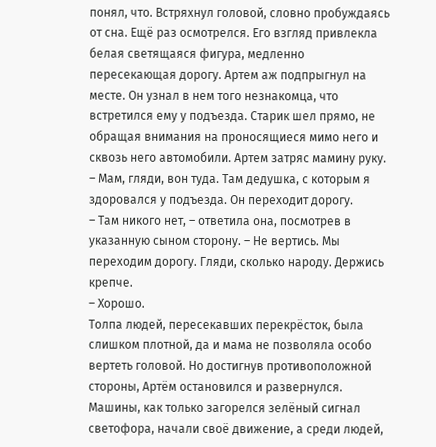понял, что. Встряхнул головой, словно пробуждаясь от сна. Ещё раз осмотрелся. Его взгляд привлекла белая светящаяся фигура, медленно пересекающая дорогу. Артем аж подпрыгнул на месте. Он узнал в нем того незнакомца, что встретился ему у подъезда. Старик шел прямо, не обращая внимания на проносящиеся мимо него и сквозь него автомобили. Артем затряс мамину руку.
– Мам, гляди, вон туда. Там дедушка, с которым я здоровался у подъезда. Он переходит дорогу.
– Там никого нет, – ответила она, посмотрев в указанную сыном сторону. – Не вертись. Мы переходим дорогу. Гляди, сколько народу. Держись крепче.
– Хорошо.
Толпа людей, пересекавших перекрёсток, была слишком плотной, да и мама не позволяла особо вертеть головой. Но достигнув противоположной стороны, Артём остановился и развернулся. Машины, как только загорелся зелёный сигнал светофора, начали своё движение, а среди людей,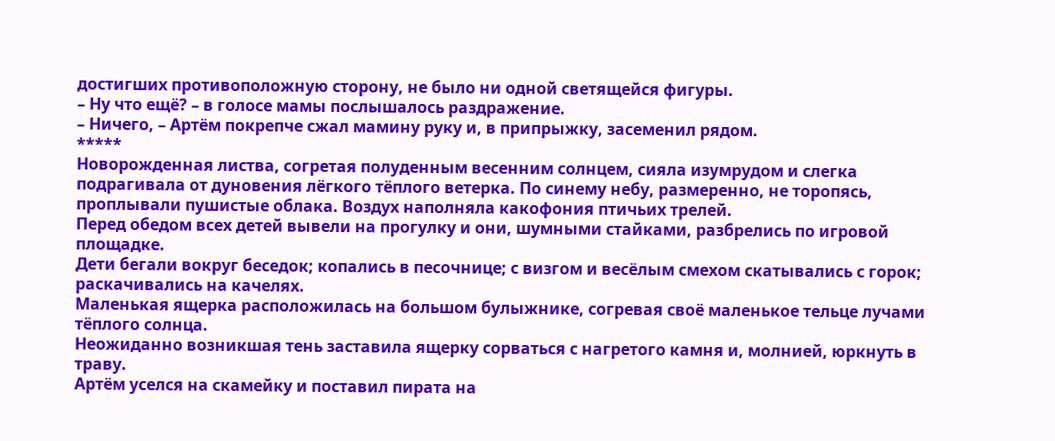достигших противоположную сторону, не было ни одной светящейся фигуры.
– Ну что ещё? – в голосе мамы послышалось раздражение.
– Ничего, – Артём покрепче сжал мамину руку и, в припрыжку, засеменил рядом.
*****
Новорожденная листва, согретая полуденным весенним солнцем, сияла изумрудом и слегка подрагивала от дуновения лёгкого тёплого ветерка. По синему небу, размеренно, не торопясь, проплывали пушистые облака. Воздух наполняла какофония птичьих трелей.
Перед обедом всех детей вывели на прогулку и они, шумными стайками, разбрелись по игровой площадке.
Дети бегали вокруг беседок; копались в песочнице; с визгом и весёлым смехом скатывались с горок; раскачивались на качелях.
Маленькая ящерка расположилась на большом булыжнике, согревая своё маленькое тельце лучами тёплого солнца.
Неожиданно возникшая тень заставила ящерку сорваться с нагретого камня и, молнией, юркнуть в траву.
Артём уселся на скамейку и поставил пирата на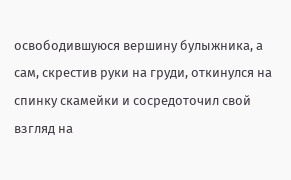освободившуюся вершину булыжника, а сам, скрестив руки на груди, откинулся на спинку скамейки и сосредоточил свой взгляд на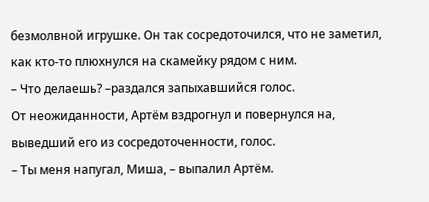безмолвной игрушке. Он так сосредоточился, что не заметил, как кто‑то плюхнулся на скамейку рядом с ним.
– Что делаешь? –раздался запыхавшийся голос.
От неожиданности, Артём вздрогнул и повернулся на, выведший его из сосредоточенности, голос.
– Ты меня напугал, Миша, – выпалил Артём.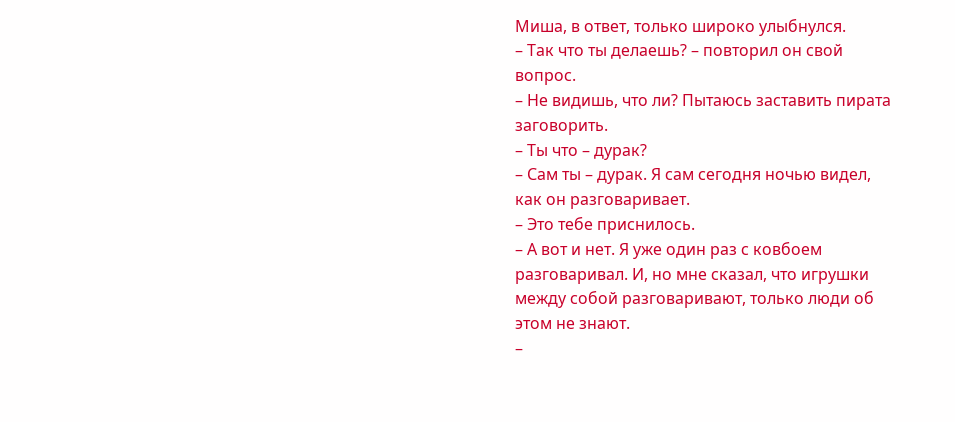Миша, в ответ, только широко улыбнулся.
– Так что ты делаешь? – повторил он свой вопрос.
– Не видишь, что ли? Пытаюсь заставить пирата заговорить.
– Ты что – дурак?
– Сам ты – дурак. Я сам сегодня ночью видел, как он разговаривает.
– Это тебе приснилось.
– А вот и нет. Я уже один раз с ковбоем разговаривал. И, но мне сказал, что игрушки между собой разговаривают, только люди об этом не знают.
–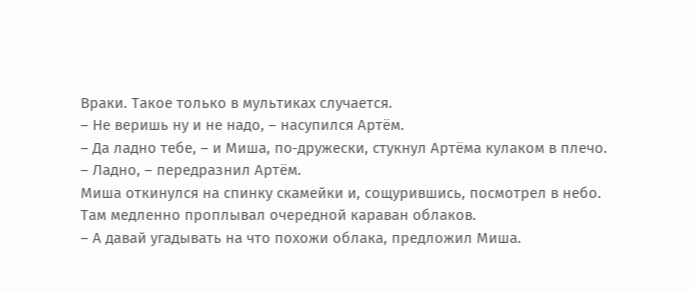Враки. Такое только в мультиках случается.
– Не веришь ну и не надо, – насупился Артём.
– Да ладно тебе, – и Миша, по‑дружески, стукнул Артёма кулаком в плечо.
– Ладно, – передразнил Артём.
Миша откинулся на спинку скамейки и, сощурившись, посмотрел в небо. Там медленно проплывал очередной караван облаков.
– А давай угадывать на что похожи облака, предложил Миша.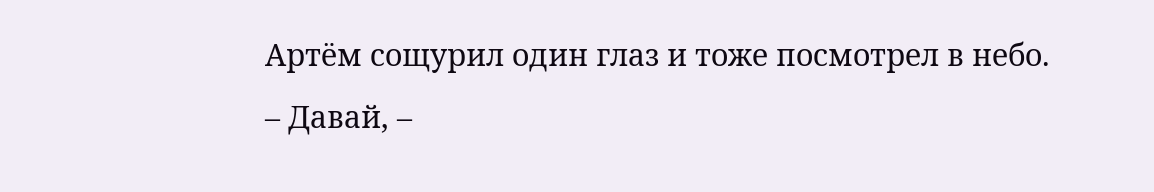Артём сощурил один глаз и тоже посмотрел в небо.
– Давай, –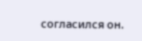согласился он.